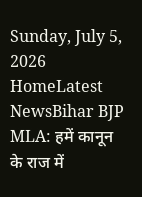Sunday, July 5, 2026
HomeLatest NewsBihar BJP MLA: हमें कानून के राज में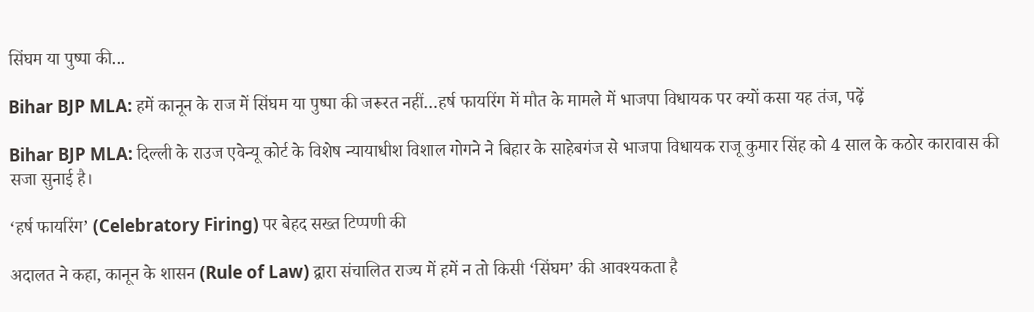सिंघम या पुष्पा की...

Bihar BJP MLA: हमें कानून के राज में सिंघम या पुष्पा की जरूरत नहीं…हर्ष फायरिंग में मौत के मामले में भाजपा विधायक पर क्यों कसा यह तंज, पढ़ें

Bihar BJP MLA: दिल्ली के राउज एवेन्यू कोर्ट के विशेष न्यायाधीश विशाल गोगने ने बिहार के साहेबगंज से भाजपा विधायक राजू कुमार सिंह को 4 साल के कठोर कारावास की सजा सुनाई है।

‘हर्ष फायरिंग’ (Celebratory Firing) पर बेहद सख्त टिप्पणी की

अदालत ने कहा, कानून के शासन (Rule of Law) द्वारा संचालित राज्य में हमें न तो किसी ‘सिंघम’ की आवश्यकता है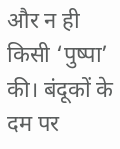और न ही किसी ‘पुष्पा’ की। बंदूकों के दम पर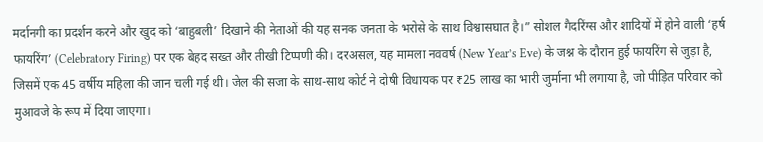मर्दानगी का प्रदर्शन करने और खुद को ‘बाहुबली’ दिखाने की नेताओं की यह सनक जनता के भरोसे के साथ विश्वासघात है।” सोशल गैदरिंग्स और शादियों में होने वाली ‘हर्ष फायरिंग’ (Celebratory Firing) पर एक बेहद सख्त और तीखी टिप्पणी की। दरअसल, यह मामला नववर्ष (New Year’s Eve) के जश्न के दौरान हुई फायरिंग से जुड़ा है, जिसमें एक 45 वर्षीय महिला की जान चली गई थी। जेल की सजा के साथ-साथ कोर्ट ने दोषी विधायक पर ₹25 लाख का भारी जुर्माना भी लगाया है, जो पीड़ित परिवार को मुआवजे के रूप में दिया जाएगा।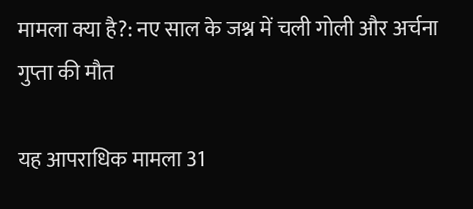मामला क्या है?: नए साल के जश्न में चली गोली और अर्चना गुप्ता की मौत

यह आपराधिक मामला 31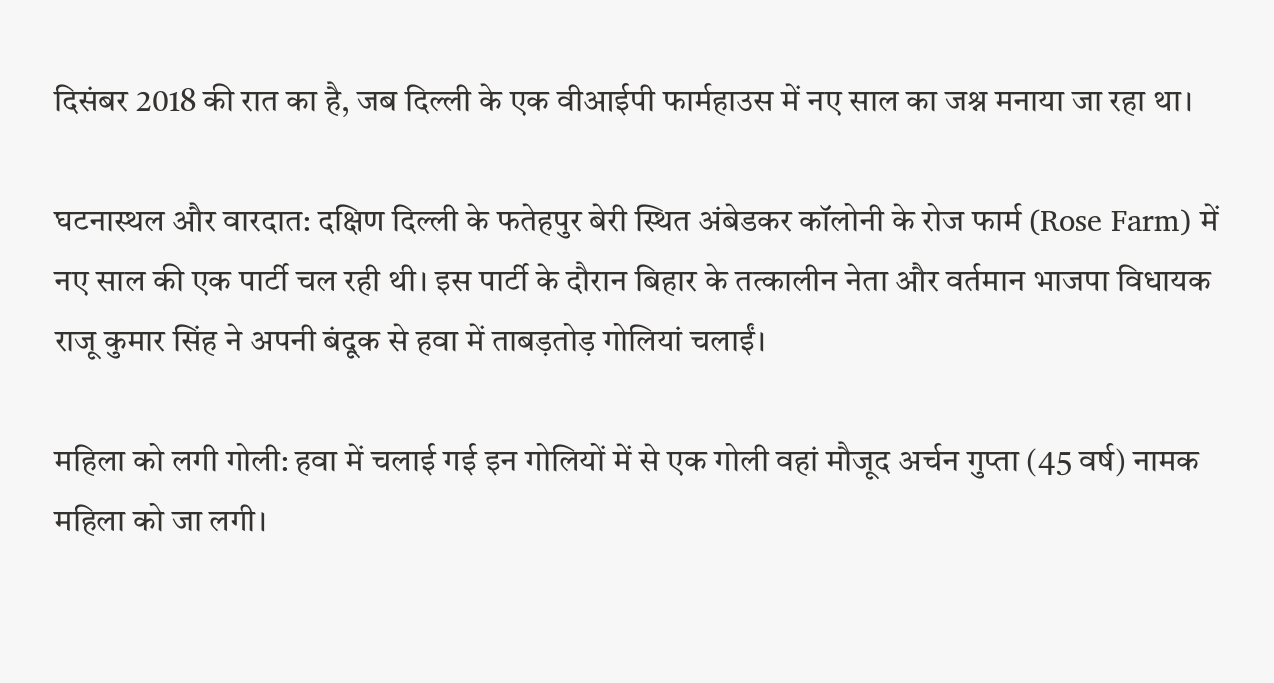दिसंबर 2018 की रात का है, जब दिल्ली के एक वीआईपी फार्महाउस में नए साल का जश्न मनाया जा रहा था।

घटनास्थल और वारदात: दक्षिण दिल्ली के फतेहपुर बेरी स्थित अंबेडकर कॉलोनी के रोज फार्म (Rose Farm) में नए साल की एक पार्टी चल रही थी। इस पार्टी के दौरान बिहार के तत्कालीन नेता और वर्तमान भाजपा विधायक राजू कुमार सिंह ने अपनी बंदूक से हवा में ताबड़तोड़ गोलियां चलाईं।

महिला को लगी गोली: हवा में चलाई गई इन गोलियों में से एक गोली वहां मौजूद अर्चन गुप्ता (45 वर्ष) नामक महिला को जा लगी।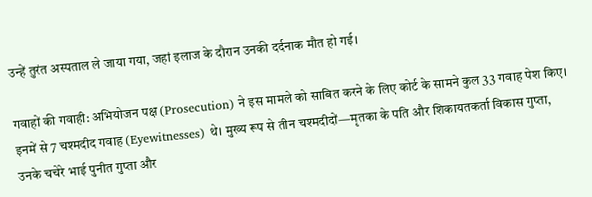उन्हें तुरंत अस्पताल ले जाया गया, जहां इलाज के दौरान उनकी दर्दनाक मौत हो गई।

गवाहों की गवाही: अभियोजन पक्ष (Prosecution) ने इस मामले को साबित करने के लिए कोर्ट के सामने कुल 33 गवाह पेश किए। इनमें से 7 चश्मदीद गवाह (Eyewitnesses) थे। मुख्य रूप से तीन चश्मदीदों—मृतका के पति और शिकायतकर्ता विकास गुप्ता, उनके चचेरे भाई पुनीत गुप्ता और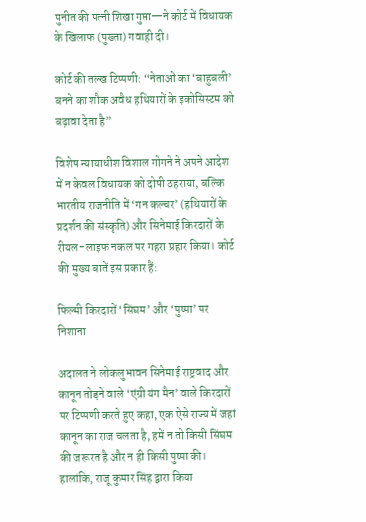पुनीत की पत्नी शिखा गुप्ता—ने कोर्ट में विधायक के खिलाफ (पुख्ता) गवाही दी।

कोर्ट की तल्ख टिप्पणी: “नेताओं का ‘बाहुबली’ बनने का शौक अवैध हथियारों के इकोसिस्टम को बढ़ावा देता है”

विशेष न्यायाधीश विशाल गोगने ने अपने आदेश में न केवल विधायक को दोषी ठहराया, बल्कि भारतीय राजनीति में ‘गन कल्चर’ (हथियारों के प्रदर्शन की संस्कृति) और सिनेमाई किरदारों के रीयल-लाइफ नकल पर गहरा प्रहार किया। कोर्ट की मुख्य बातें इस प्रकार हैं:

फिल्मी किरदारों ‘सिंघम’ और ‘पुष्पा’ पर निशाना

अदालत ने लोकलुभावन सिनेमाई राष्ट्रवाद और कानून तोड़ने वाले ‘एंग्री यंग मैन’ वाले किरदारों पर टिप्पणी करते हुए कहा, एक ऐसे राज्य में जहां कानून का राज चलता है, हमें न तो किसी सिंघम की जरूरत है और न ही किसी पुष्पा की। हालांकि, राजू कुमार सिंह द्वारा किया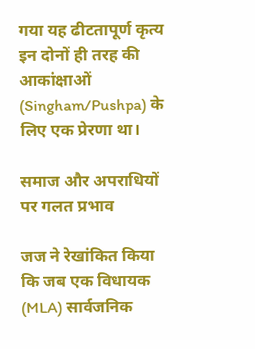गया यह ढीटतापूर्ण कृत्य इन दोनों ही तरह की आकांक्षाओं (Singham/Pushpa) के लिए एक प्रेरणा था।

समाज और अपराधियों पर गलत प्रभाव

जज ने रेखांकित किया कि जब एक विधायक (MLA) सार्वजनिक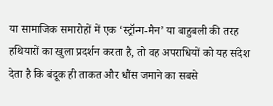या सामाजिक समारोहों में एक ‘स्ट्रॉन्ग-मैन’ या बाहुबली की तरह हथियारों का खुला प्रदर्शन करता है, तो वह अपराधियों को यह संदेश देता है कि बंदूक ही ताकत और धौंस जमाने का सबसे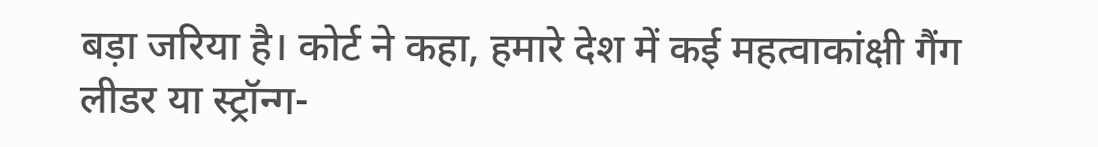बड़ा जरिया है। कोर्ट ने कहा, हमारे देश में कई महत्वाकांक्षी गैंग लीडर या स्ट्रॉन्ग-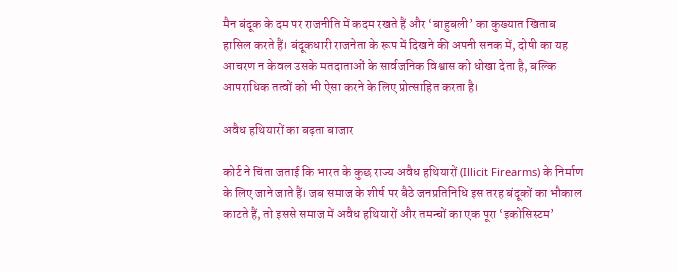मैन बंदूक के दम पर राजनीति में कदम रखते हैं और ‘बाहुबली’ का कुख्यात खिताब हासिल करते हैं। बंदूकधारी राजनेता के रूप में दिखने की अपनी सनक में, दोषी का यह आचरण न केवल उसके मतदाताओं के सार्वजनिक विश्वास को धोखा देता है, बल्कि आपराधिक तत्वों को भी ऐसा करने के लिए प्रोत्साहित करता है।

अवैध हथियारों का बढ़ता बाजार

कोर्ट ने चिंता जताई कि भारत के कुछ राज्य अवैध हथियारों (Illicit Firearms) के निर्माण के लिए जाने जाते हैं। जब समाज के शीर्ष पर बैठे जनप्रतिनिधि इस तरह बंदूकों का भौकाल काटते हैं, तो इससे समाज में अवैध हथियारों और तमन्चों का एक पूरा ‘इकोसिस्टम’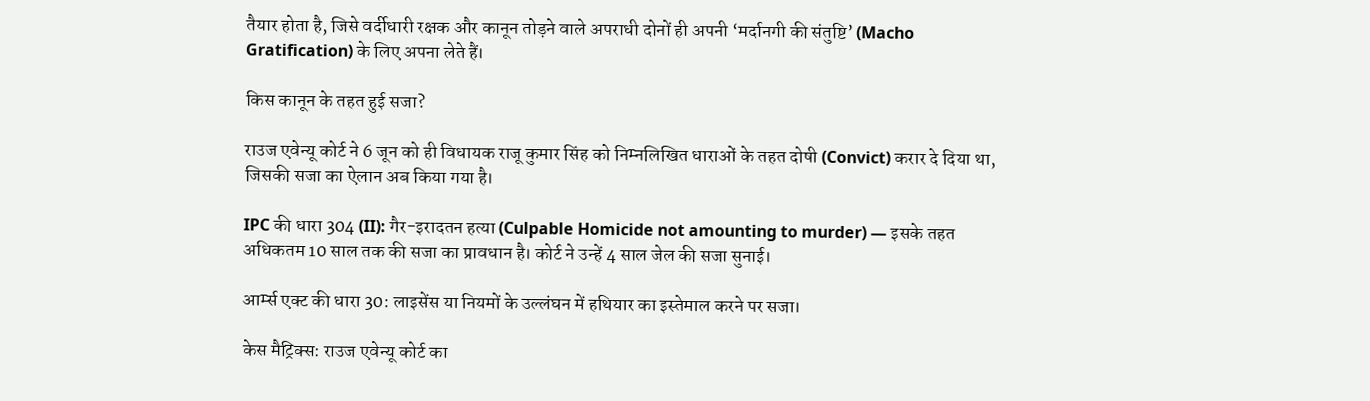तैयार होता है, जिसे वर्दीधारी रक्षक और कानून तोड़ने वाले अपराधी दोनों ही अपनी ‘मर्दानगी की संतुष्टि’ (Macho Gratification) के लिए अपना लेते हैं।

किस कानून के तहत हुई सजा?

राउज एवेन्यू कोर्ट ने 6 जून को ही विधायक राजू कुमार सिंह को निम्नलिखित धाराओं के तहत दोषी (Convict) करार दे दिया था, जिसकी सजा का ऐलान अब किया गया है।

IPC की धारा 304 (II): गैर-इरादतन हत्या (Culpable Homicide not amounting to murder) — इसके तहत अधिकतम 10 साल तक की सजा का प्रावधान है। कोर्ट ने उन्हें 4 साल जेल की सजा सुनाई।

आर्म्स एक्ट की धारा 30: लाइसेंस या नियमों के उल्लंघन में हथियार का इस्तेमाल करने पर सजा।

केस मैट्रिक्स: राउज एवेन्यू कोर्ट का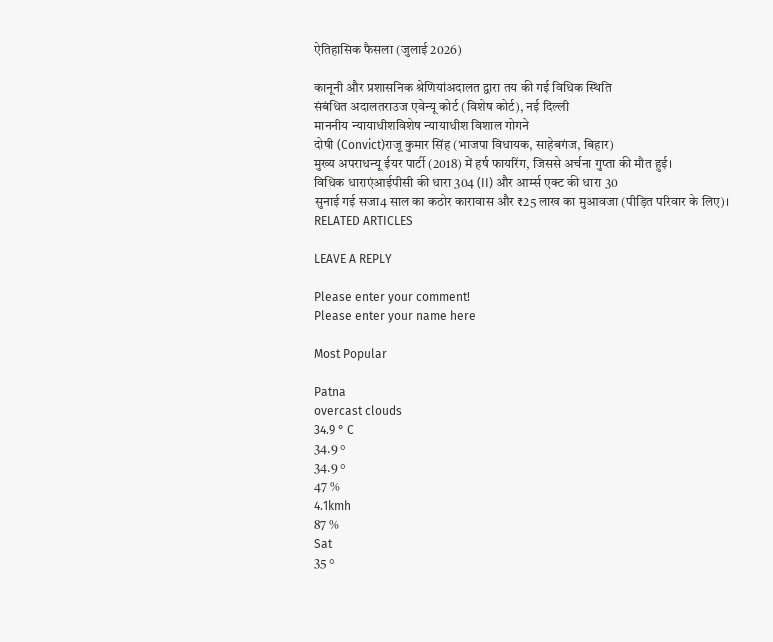ऐतिहासिक फैसला (जुलाई 2026)

कानूनी और प्रशासनिक श्रेणियांअदालत द्वारा तय की गई विधिक स्थिति
संबंधित अदालतराउज एवेन्यू कोर्ट (विशेष कोर्ट), नई दिल्ली
माननीय न्यायाधीशविशेष न्यायाधीश विशाल गोगने
दोषी (Convict)राजू कुमार सिंह (भाजपा विधायक, साहेबगंज, बिहार)
मुख्य अपराधन्यू ईयर पार्टी (2018) में हर्ष फायरिंग, जिससे अर्चना गुप्ता की मौत हुई।
विधिक धाराएंआईपीसी की धारा 304 (II) और आर्म्स एक्ट की धारा 30
सुनाई गई सजा4 साल का कठोर कारावास और ₹25 लाख का मुआवजा (पीड़ित परिवार के लिए)।
RELATED ARTICLES

LEAVE A REPLY

Please enter your comment!
Please enter your name here

Most Popular

Patna
overcast clouds
34.9 ° C
34.9 °
34.9 °
47 %
4.1kmh
87 %
Sat
35 °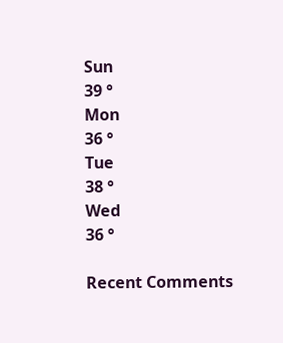Sun
39 °
Mon
36 °
Tue
38 °
Wed
36 °

Recent Comments